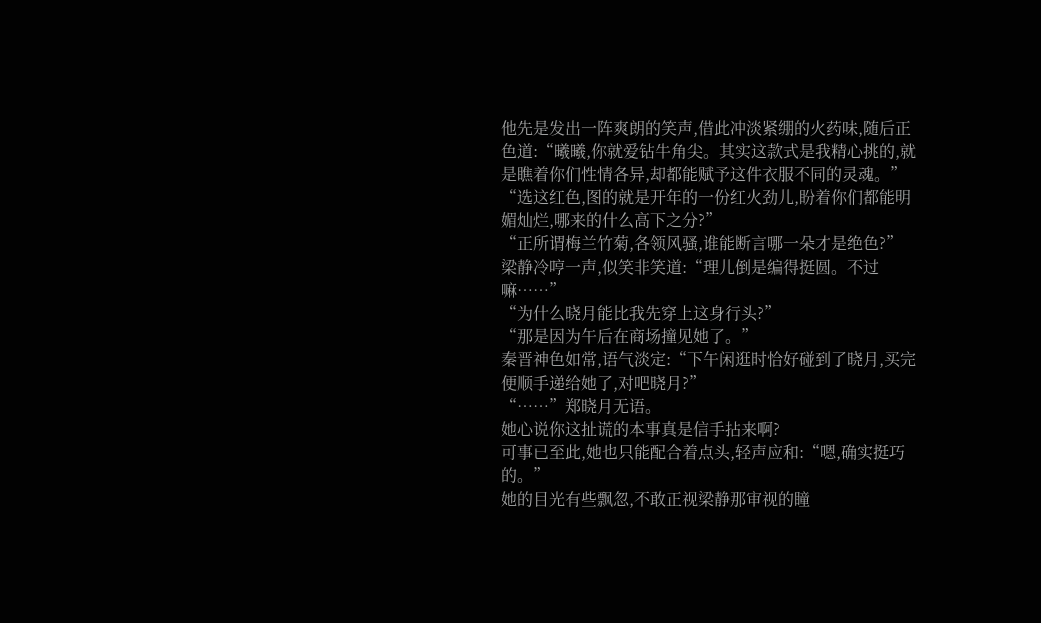他先是发出一阵爽朗的笑声,借此冲淡紧绷的火药味,随后正色道:“曦曦,你就爱钻牛角尖。其实这款式是我精心挑的,就是瞧着你们性情各异,却都能赋予这件衣服不同的灵魂。”
“选这红色,图的就是开年的一份红火劲儿,盼着你们都能明媚灿烂,哪来的什么高下之分?”
“正所谓梅兰竹菊,各领风骚,谁能断言哪一朵才是绝色?”
梁静冷哼一声,似笑非笑道:“理儿倒是编得挺圆。不过嘛……”
“为什么晓月能比我先穿上这身行头?”
“那是因为午后在商场撞见她了。”
秦晋神色如常,语气淡定:“下午闲逛时恰好碰到了晓月,买完便顺手递给她了,对吧晓月?”
“……”郑晓月无语。
她心说你这扯谎的本事真是信手拈来啊?
可事已至此,她也只能配合着点头,轻声应和:“嗯,确实挺巧的。”
她的目光有些飘忽,不敢正视梁静那审视的瞳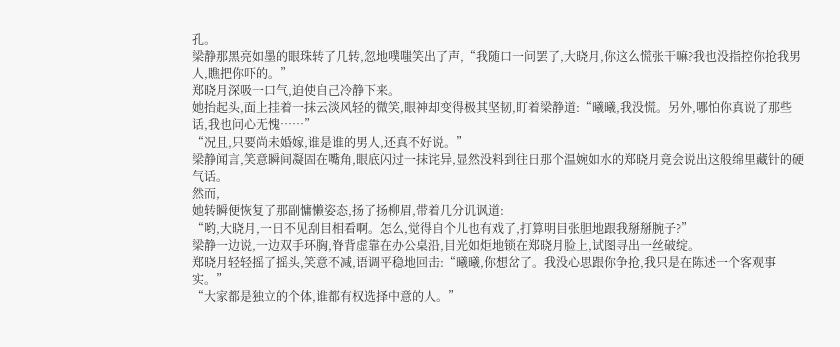孔。
梁静那黑亮如墨的眼珠转了几转,忽地噗嗤笑出了声,“我随口一问罢了,大晓月,你这么慌张干嘛?我也没指控你抢我男人,瞧把你吓的。”
郑晓月深吸一口气,迫使自己冷静下来。
她抬起头,面上挂着一抹云淡风轻的微笑,眼神却变得极其坚韧,盯着梁静道:“曦曦,我没慌。另外,哪怕你真说了那些话,我也问心无愧……”
“况且,只要尚未婚嫁,谁是谁的男人,还真不好说。”
梁静闻言,笑意瞬间凝固在嘴角,眼底闪过一抹诧异,显然没料到往日那个温婉如水的郑晓月竟会说出这般绵里藏针的硬气话。
然而,
她转瞬便恢复了那副慵懒姿态,扬了扬柳眉,带着几分讥讽道:
“哟,大晓月,一日不见刮目相看啊。怎么,觉得自个儿也有戏了,打算明目张胆地跟我掰掰腕子?”
梁静一边说,一边双手环胸,脊背虚靠在办公桌沿,目光如炬地锁在郑晓月脸上,试图寻出一丝破绽。
郑晓月轻轻摇了摇头,笑意不减,语调平稳地回击:“曦曦,你想岔了。我没心思跟你争抢,我只是在陈述一个客观事实。”
“大家都是独立的个体,谁都有权选择中意的人。”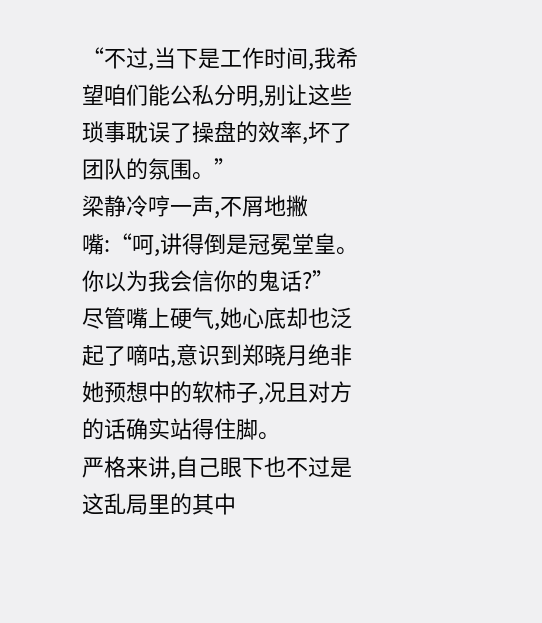“不过,当下是工作时间,我希望咱们能公私分明,别让这些琐事耽误了操盘的效率,坏了团队的氛围。”
梁静冷哼一声,不屑地撇嘴:“呵,讲得倒是冠冕堂皇。你以为我会信你的鬼话?”
尽管嘴上硬气,她心底却也泛起了嘀咕,意识到郑晓月绝非她预想中的软柿子,况且对方的话确实站得住脚。
严格来讲,自己眼下也不过是这乱局里的其中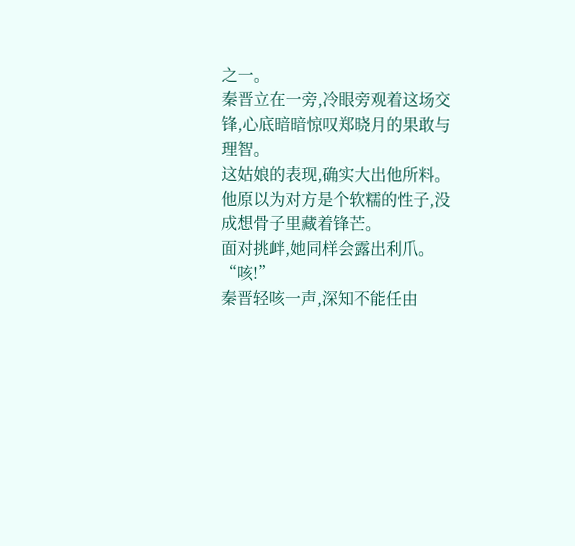之一。
秦晋立在一旁,冷眼旁观着这场交锋,心底暗暗惊叹郑晓月的果敢与理智。
这姑娘的表现,确实大出他所料。
他原以为对方是个软糯的性子,没成想骨子里藏着锋芒。
面对挑衅,她同样会露出利爪。
“咳!”
秦晋轻咳一声,深知不能任由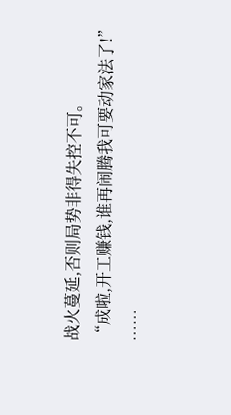战火蔓延,否则局势非得失控不可。
“成啦,开工赚钱,谁再闹腾我可要动家法了!”
……